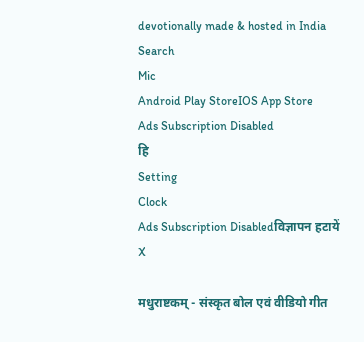devotionally made & hosted in India
Search
Mic
Android Play StoreIOS App Store
Ads Subscription Disabled
हि
Setting
Clock
Ads Subscription Disabledविज्ञापन हटायें
X

मधुराष्टकम् - संस्कृत बोल एवं वीडियो गीत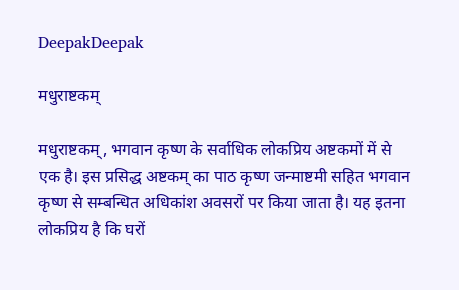DeepakDeepak

मधुराष्टकम्

मधुराष्टकम्, भगवान कृष्ण के सर्वाधिक लोकप्रिय अष्टकमों में से एक है। इस प्रसिद्ध अष्टकम् का पाठ कृष्ण जन्माष्टमी सहित भगवान कृष्ण से सम्बन्धित अधिकांश अवसरों पर किया जाता है। यह इतना लोकप्रिय है कि घरों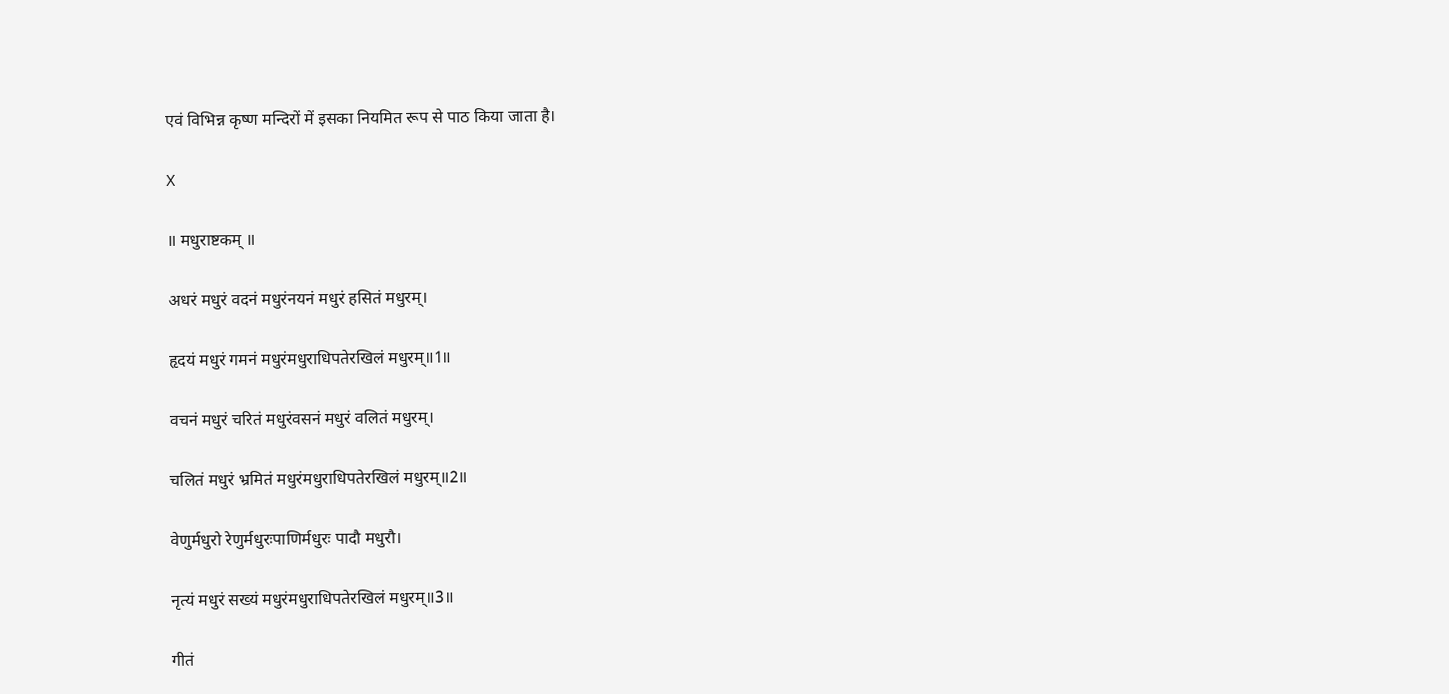एवं विभिन्न कृष्ण मन्दिरों में इसका नियमित रूप से पाठ किया जाता है।

X

॥ मधुराष्टकम् ॥

अधरं मधुरं वदनं मधुरंनयनं मधुरं हसितं मधुरम्।

हृदयं मधुरं गमनं मधुरंमधुराधिपतेरखिलं मधुरम्॥1॥

वचनं मधुरं चरितं मधुरंवसनं मधुरं वलितं मधुरम्।

चलितं मधुरं भ्रमितं मधुरंमधुराधिपतेरखिलं मधुरम्॥2॥

वेणुर्मधुरो रेणुर्मधुरःपाणिर्मधुरः पादौ मधुरौ।

नृत्यं मधुरं सख्यं मधुरंमधुराधिपतेरखिलं मधुरम्॥3॥

गीतं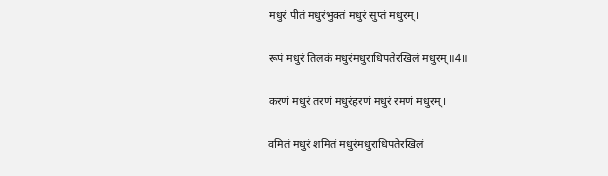मधुरं पीतं मधुरंभुक्तं मधुरं सुप्तं मधुरम्।

रूपं मधुरं तिलकं मधुरंमधुराधिपतेरखिलं मधुरम्॥4॥

करणं मधुरं तरणं मधुरंहरणं मधुरं रमणं मधुरम्।

वमितं मधुरं शमितं मधुरंमधुराधिपतेरखिलं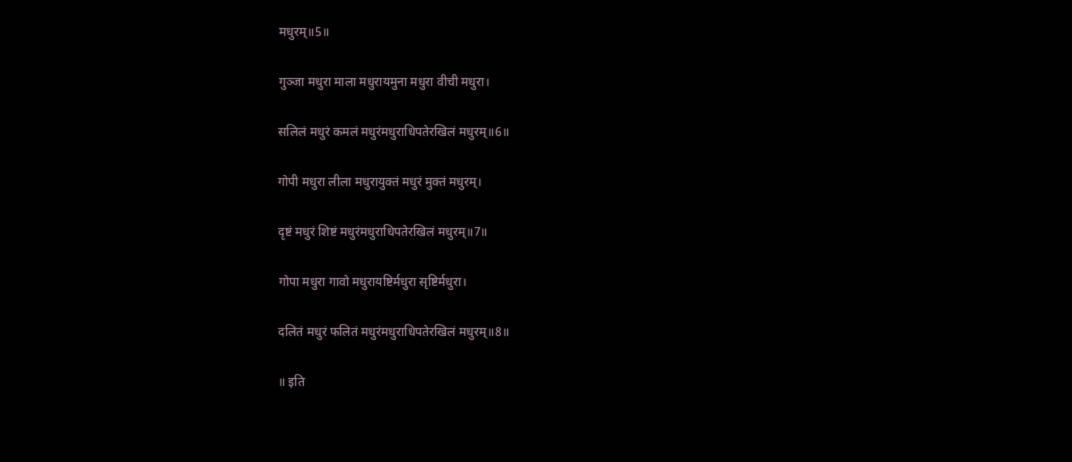मधुरम्॥5॥

गुञ्जा मधुरा माला मधुरायमुना मधुरा वीची मधुरा।

सलिलं मधुरं कमलं मधुरंमधुराधिपतेरखिलं मधुरम्॥6॥

गोपी मधुरा लीला मधुरायुक्तं मधुरं मुक्तं मधुरम्।

दृष्टं मधुरं शिष्टं मधुरंमधुराधिपतेरखिलं मधुरम्॥7॥

गोपा मधुरा गावो मधुरायष्टिर्मधुरा सृष्टिर्मधुरा।

दलितं मधुरं फलितं मधुरंमधुराधिपतेरखिलं मधुरम्॥8॥

॥ इति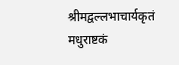श्रीमद्वल्लभाचार्यकृतं मधुराष्टकं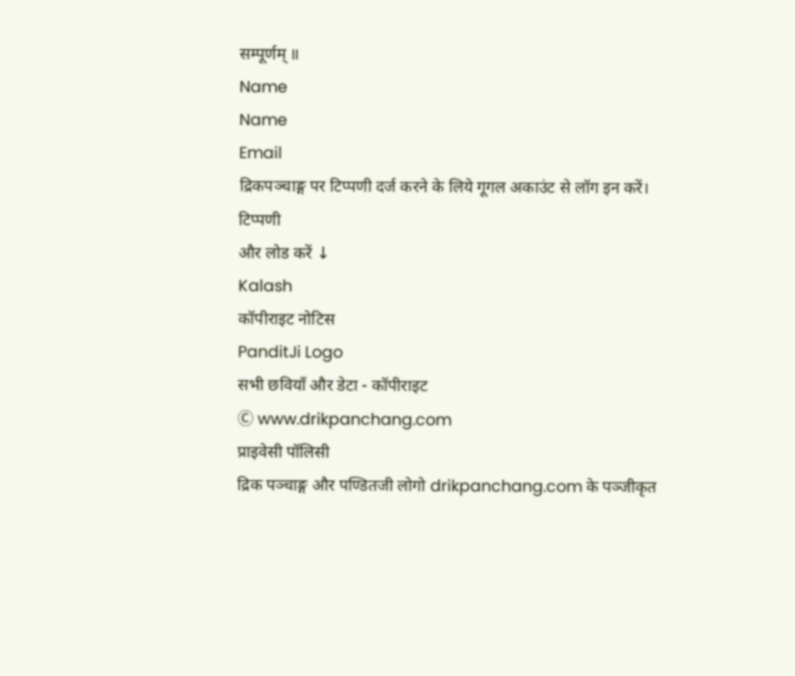सम्पूर्णम् ॥
Name
Name
Email
द्रिकपञ्चाङ्ग पर टिप्पणी दर्ज करने के लिये गूगल अकाउंट से लॉग इन करें।
टिप्पणी
और लोड करें ↓
Kalash
कॉपीराइट नोटिस
PanditJi Logo
सभी छवियाँ और डेटा - कॉपीराइट
Ⓒ www.drikpanchang.com
प्राइवेसी पॉलिसी
द्रिक पञ्चाङ्ग और पण्डितजी लोगो drikpanchang.com के पञ्जीकृत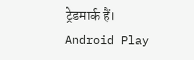ट्रेडमार्क हैं।
Android Play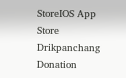StoreIOS App Store
Drikpanchang Donation